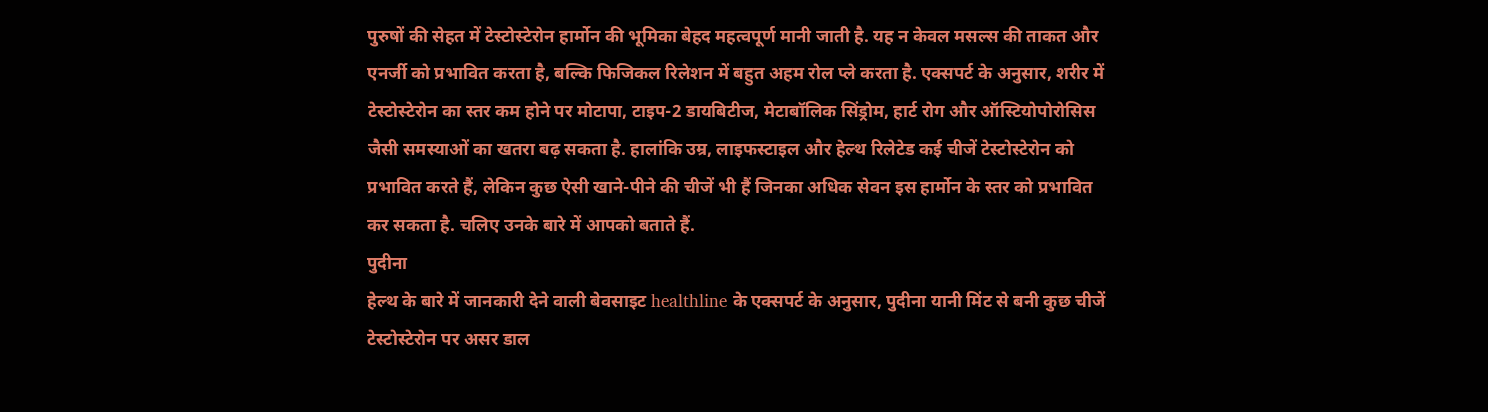पुरुषों की सेहत में टेस्टोस्टेरोन हार्मोन की भूमिका बेहद महत्वपूर्ण मानी जाती है. यह न केवल मसल्स की ताकत और एनर्जी को प्रभावित करता है, बल्कि फिजिकल रिलेशन में बहुत अहम रोल प्ले करता है. एक्सपर्ट के अनुसार, शरीर में टेस्टोस्टेरोन का स्तर कम होने पर मोटापा, टाइप-2 डायबिटीज, मेटाबॉलिक सिंड्रोम, हार्ट रोग और ऑस्टियोपोरोसिस जैसी समस्याओं का खतरा बढ़ सकता है. हालांकि उम्र, लाइफस्टाइल और हेल्थ रिलेटेड कई चीजें टेस्टोस्टेरोन को प्रभावित करते हैं, लेकिन कुछ ऐसी खाने-पीने की चीजें भी हैं जिनका अधिक सेवन इस हार्मोन के स्तर को प्रभावित कर सकता है. चलिए उनके बारे में आपको बताते हैं.
पुदीना
हेल्थ के बारे में जानकारी देने वाली बेवसाइट healthline के एक्सपर्ट के अनुसार, पुदीना यानी मिंट से बनी कुछ चीजें टेस्टोस्टेरोन पर असर डाल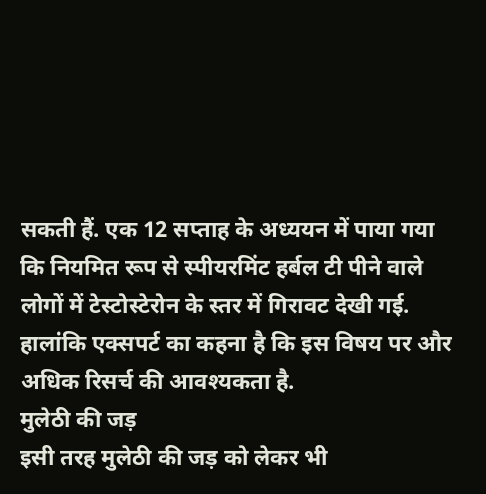सकती हैं. एक 12 सप्ताह के अध्ययन में पाया गया कि नियमित रूप से स्पीयरमिंट हर्बल टी पीने वाले लोगों में टेस्टोस्टेरोन के स्तर में गिरावट देखी गई. हालांकि एक्सपर्ट का कहना है कि इस विषय पर और अधिक रिसर्च की आवश्यकता है.
मुलेठी की जड़
इसी तरह मुलेठी की जड़ को लेकर भी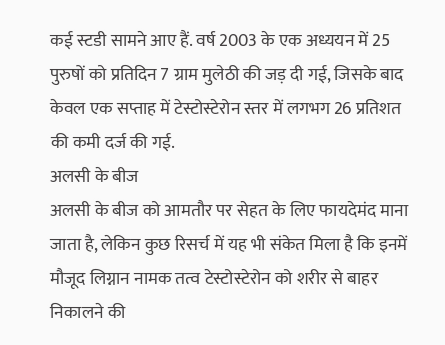कई स्टडी सामने आए हैं. वर्ष 2003 के एक अध्ययन में 25 पुरुषों को प्रतिदिन 7 ग्राम मुलेठी की जड़ दी गई, जिसके बाद केवल एक सप्ताह में टेस्टोस्टेरोन स्तर में लगभग 26 प्रतिशत की कमी दर्ज की गई.
अलसी के बीज
अलसी के बीज को आमतौर पर सेहत के लिए फायदेमंद माना जाता है, लेकिन कुछ रिसर्च में यह भी संकेत मिला है कि इनमें मौजूद लिग्नान नामक तत्व टेस्टोस्टेरोन को शरीर से बाहर निकालने की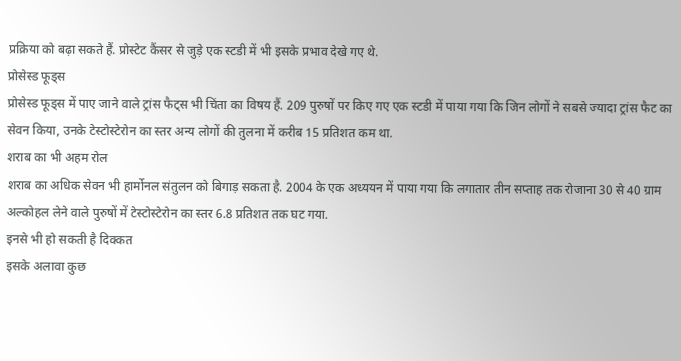प्रक्रिया को बढ़ा सकते हैं. प्रोस्टेट कैंसर से जुड़े एक स्टडी में भी इसके प्रभाव देखे गए थे.
प्रोसेस्ड फूड्स
प्रोसेस्ड फूड्स में पाए जाने वाले ट्रांस फैट्स भी चिंता का विषय हैं. 209 पुरुषों पर किए गए एक स्टडी में पाया गया कि जिन लोगों ने सबसे ज्यादा ट्रांस फैट का सेवन किया, उनके टेस्टोस्टेरोन का स्तर अन्य लोगों की तुलना में करीब 15 प्रतिशत कम था.
शराब का भी अहम रोल
शराब का अधिक सेवन भी हार्मोनल संतुलन को बिगाड़ सकता है. 2004 के एक अध्ययन में पाया गया कि लगातार तीन सप्ताह तक रोजाना 30 से 40 ग्राम अल्कोहल लेने वाले पुरुषों में टेस्टोस्टेरोन का स्तर 6.8 प्रतिशत तक घट गया.
इनसे भी हो सकती है दिक्कत
इसके अलावा कुछ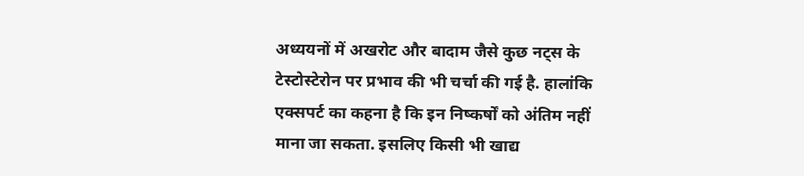अध्ययनों में अखरोट और बादाम जैसे कुछ नट्स के टेस्टोस्टेरोन पर प्रभाव की भी चर्चा की गई है. हालांकि एक्सपर्ट का कहना है कि इन निष्कर्षों को अंतिम नहीं माना जा सकता. इसलिए किसी भी खाद्य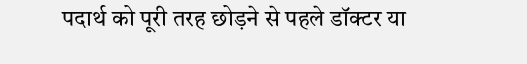पदार्थ को पूरी तरह छोड़ने से पहले डॉक्टर या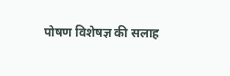पोषण विशेषज्ञ की सलाह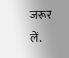जरूर लें.